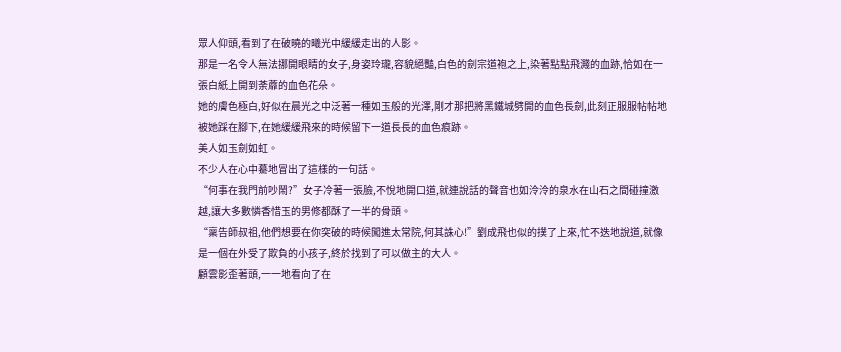眾人仰頭,看到了在破曉的曦光中緩緩走出的人影。
那是一名令人無法挪開眼睛的女子,身姿玲瓏,容貌絕豔,白色的劍宗道袍之上,染著點點飛濺的血跡,恰如在一張白紙上開到荼蘼的血色花朵。
她的膚色極白,好似在晨光之中泛著一種如玉般的光澤,剛才那把將黑鐵城劈開的血色長劍,此刻正服服帖帖地被她踩在腳下,在她緩緩飛來的時候留下一道長長的血色痕跡。
美人如玉劍如虹。
不少人在心中驀地冒出了這樣的一句話。
“何事在我門前吵鬧?”女子冷著一張臉,不悅地開口道,就連說話的聲音也如泠泠的泉水在山石之間碰撞激越,讓大多數憐香惜玉的男修都酥了一半的骨頭。
“稟告師叔祖,他們想要在你突破的時候闖進太常院,何其誅心!”劉成飛也似的撲了上來,忙不迭地說道,就像是一個在外受了欺負的小孩子,終於找到了可以做主的大人。
顧雲影歪著頭,一一地看向了在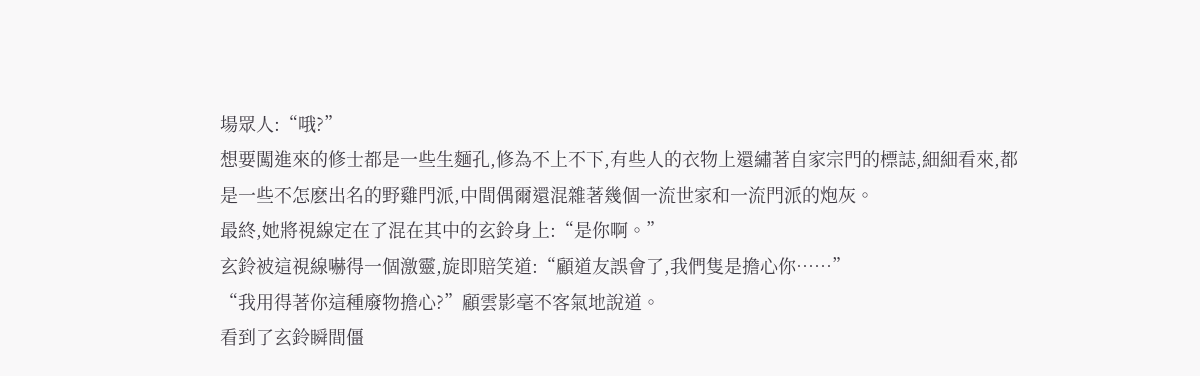場眾人:“哦?”
想要闖進來的修士都是一些生麵孔,修為不上不下,有些人的衣物上還繡著自家宗門的標誌,細細看來,都是一些不怎麽出名的野雞門派,中間偶爾還混雜著幾個一流世家和一流門派的炮灰。
最終,她將視線定在了混在其中的玄鈴身上:“是你啊。”
玄鈴被這視線嚇得一個激靈,旋即賠笑道:“顧道友誤會了,我們隻是擔心你……”
“我用得著你這種廢物擔心?”顧雲影毫不客氣地說道。
看到了玄鈴瞬間僵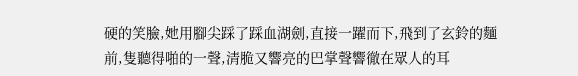硬的笑臉,她用腳尖踩了踩血湖劍,直接一躍而下,飛到了玄鈴的麵前,隻聽得啪的一聲,清脆又響亮的巴掌聲響徹在眾人的耳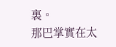裏。
那巴掌實在太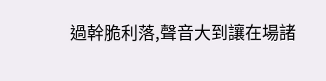過幹脆利落,聲音大到讓在場諸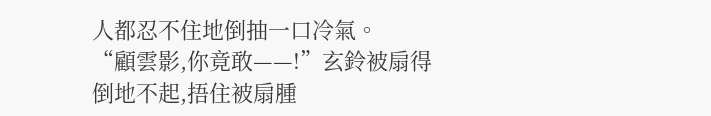人都忍不住地倒抽一口冷氣。
“顧雲影,你竟敢——!”玄鈴被扇得倒地不起,捂住被扇腫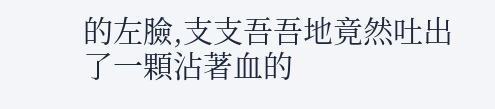的左臉,支支吾吾地竟然吐出了一顆沾著血的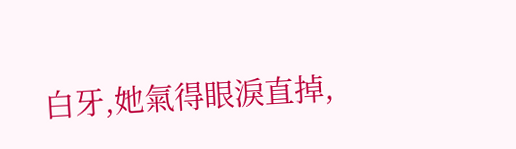白牙,她氣得眼淚直掉,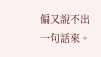偏又說不出一句話來。